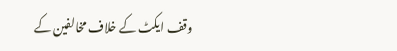وقف ایکٹ کے خلاف مخالفین کے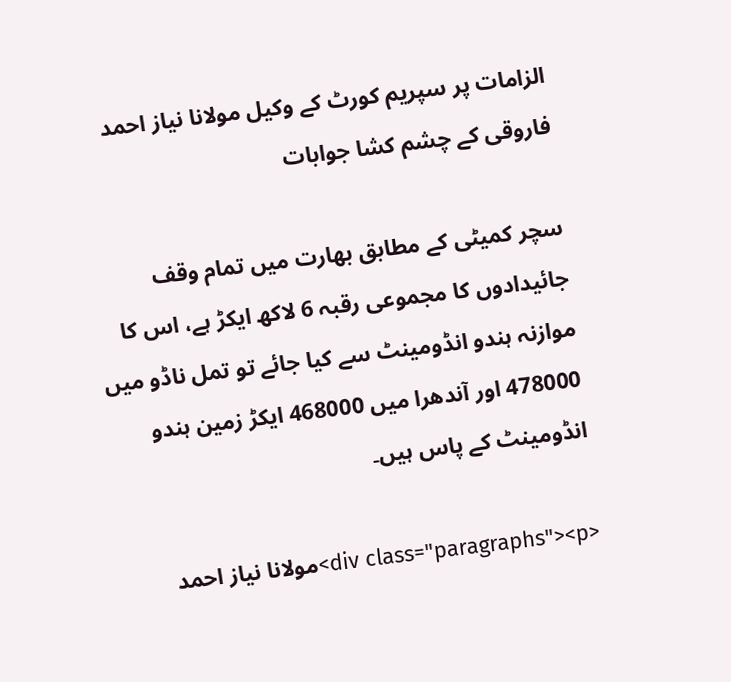الزامات پر سپریم کورٹ کے وکیل مولانا نیاز احمد فاروقی کے چشم کشا جوابات

سچر کمیٹی کے مطابق بھارت میں تمام وقف جائیدادوں کا مجموعی رقبہ 6 لاکھ ایکڑ ہے، اس کا موازنہ ہندو انڈومینٹ سے کیا جائے تو تمل ناڈو میں 478000 اور آندھرا میں 468000 ایکڑ زمین ہندو انڈومینٹ کے پاس ہیں۔

<div class="paragraphs"><p>مولانا نیاز احمد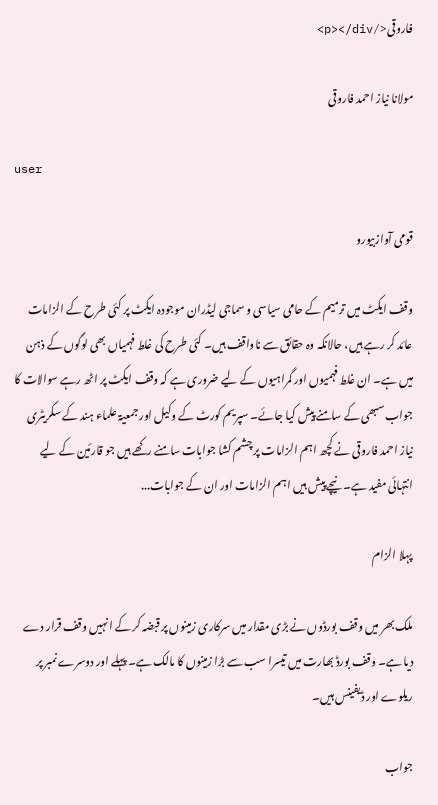فاروقی</p></div>

مولانا نیاز احمد فاروقی

user

قومی آوازبیورو

وقف ایکٹ میں ترمیم کے حامی سیاسی و سماجی لیڈران موجودہ ایکٹ پر کئی طرح کے الزامات عائد کر رہے ہیں، حالانکہ وہ حقائق سے ناواقف ہیں۔ کئی طرح کی غلط فہمیاں بھی لوگوں کے ذہن میں ہے۔ ان غلط فہمیوں اور گمراہیوں کے لیے ضروری ہے کہ وقف ایکٹ پر اٹھ رہے سوالات کا جواب سبھی کے سامنے پیش کیا جائے۔ سپریم کورٹ کے وکیل اور جمعیۃ علماء ہند کے سکریٹری نیاز احمد فاروقی نے کچھ اہم الزامات پر چشم کشا جوابات سامنے رکھے ہیں جو قارئین کے لیے انتہائی مفید ہے۔ نیچے پیش ہیں اہم الزامات اور ان کے جوابات...

پہلا الزام

ملک بھر میں وقف بورڈوں نے بڑی مقدار میں سرکاری زمینوں پر قبضہ کر کے انہیں وقف قرار دے دیا ہے۔ وقف بورڈ بھارت میں تیسرا سب سے بڑا زمینوں کا مالک ہے۔ پہلے اور دوسرے نمبر پر ریلوے اور ڈیفینس ہیں۔

جواب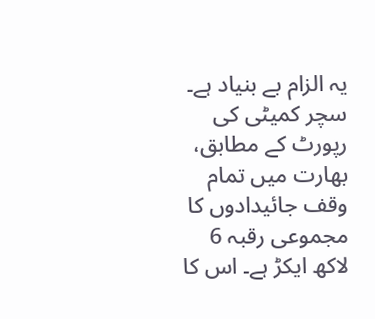یہ الزام بے بنیاد ہے۔ سچر کمیٹی کی رپورٹ کے مطابق، بھارت میں تمام وقف جائیدادوں کا مجموعی رقبہ 6 لاکھ ایکڑ ہے۔ اس کا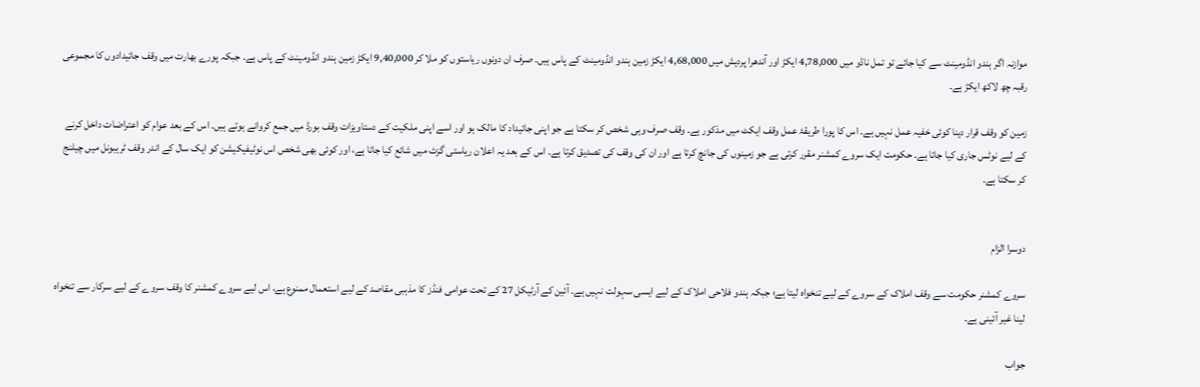موازنہ اگر ہندو انڈومینٹ سے کیا جائے تو تمل ناڈو میں 4,78,000 ایکڑ اور آندھرا پردیش میں 4,68,000 ایکڑ زمین ہندو انڈومینٹ کے پاس ہیں۔ صرف ان دونوں ریاستوں کو ملا کر 9,40,000 ایکڑ زمین ہندو انڈومینٹ کے پاس ہے۔ جبکہ پورے بھارت میں وقف جائیدادوں کا مجموعی رقبہ چھ لاکھ ایکڑ ہے۔

زمین کو وقف قرار دینا کوئی خفیہ عمل نہیں ہے۔ اس کا پورا طریقۂ عمل وقف ایکٹ میں مذکور ہے۔ وقف صرف وہی شخص کر سکتا ہے جو اپنی جائیداد کا مالک ہو اور اسے اپنی ملکیت کے دستاویزات وقف بورڈ میں جمع کروانے ہوتے ہیں۔ اس کے بعد عوام کو اعتراضات داخل کرنے کے لیے نوٹس جاری کیا جاتا ہے۔ حکومت ایک سروے کمشنر مقرر کرتی ہے جو زمینوں کی جانچ کرتا ہے اور ان کی وقف کی تصدیق کرتا ہے۔ اس کے بعد یہ اعلان ریاستی گزٹ میں شائع کیا جاتا ہے، اور کوئی بھی شخص اس نوٹیفیکیشن کو ایک سال کے اندر وقف ٹریبونل میں چیلنج کر سکتا ہے۔


دوسرا الزام

سروے کمشنر حکومت سے وقف املاک کے سروے کے لیے تنخواہ لیتا ہے؛ جبکہ ہندو فلاحی املاک کے لیے ایسی سہولت نہیں ہے۔ آئین کے آرٹیکل 27 کے تحت عوامی فنڈز کا مذہبی مقاصد کے لیے استعمال ممنوع ہے، اس لیے سروے کمشنر کا وقف سروے کے لیے سرکار سے تنخواہ لینا غیر آئینی ہے۔

جواب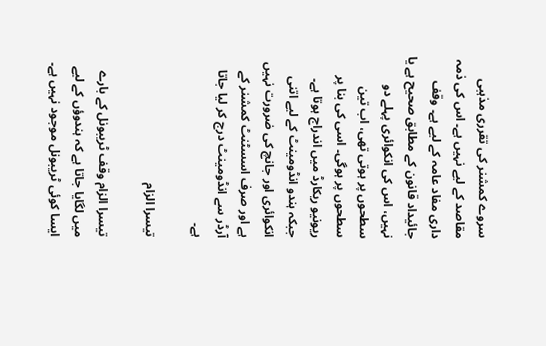سروے کمشنر کی تقرری مذہبی مقاصد کے لیے نہیں ہے۔ اس کی ذمہ داری مفاد عامہ کے لیے ہے۔ وقف جائیداد قانون کے مطابق صحیح ہے یا نہیں، اس کی انکوائری پہلے دو سطحوں پر ہوتی تھی، اب تین سطحوں پر ہوگی۔ اسی کی بنا پر ریونیو ریکارڈ میں اندراج ہوتا ہے۔ جبکہ ہندو انڈومینٹ کے لیے اتنی انکوائری اور جانچ کی ضرورت نہیں ہے اور صرف اسسٹنٹ کمشنر کے آرڈر سے انڈومینٹ درج کر لیا جاتا ہے۔

تیسرا الزام

تیسرا الزام وقف ٹریبونل کے بارے میں لگایا جاتا ہے کہ ہندوؤں کے لیے ایسا کوئی ٹریبونل موجود نہیں ہے۔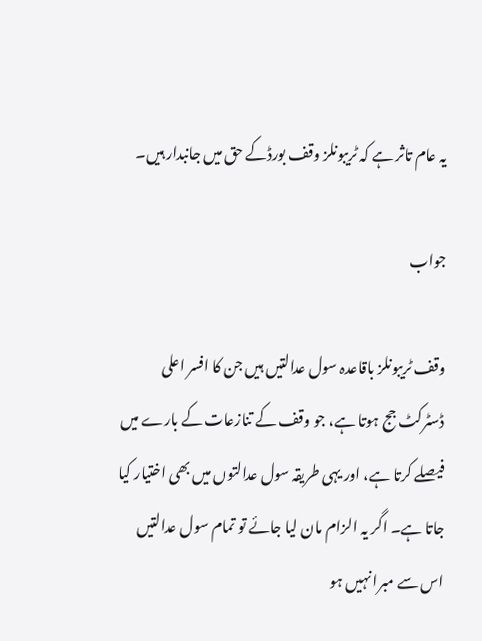یہ عام تاثر ہے کہ ٹریبونلز وقف بورڈکے حق میں جانبدار ہیں۔

جواب

وقف ٹریبونلز باقاعدہ سول عدالتیں ہیں جن کا افسر اعلی ڈسٹرکٹ جج ہوتا ہے، جو وقف کے تنازعات کے بارے میں فیصلے کرتا ہے، اور یہی طریقہ سول عدالتوں میں بھی اختیار کیا جاتا ہے۔ اگر یہ الزام مان لیا جائے تو تمام سول عدالتیں اس سے مبرا نہیں ہو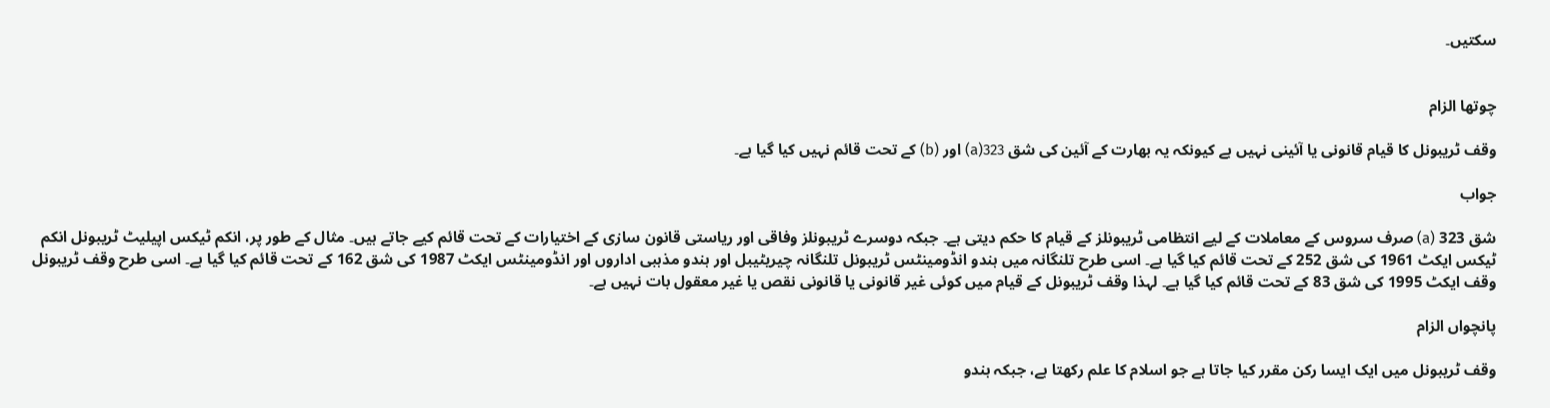سکتیں۔


چوتھا الزام

وقف ٹریبونل کا قیام قانونی یا آئینی نہیں ہے کیونکہ یہ بھارت کے آئین کی شق 323(a) اور (b) کے تحت قائم نہیں کیا گیا ہے۔

جواب

شق 323 (a) صرف سروس کے معاملات کے لیے انتظامی ٹریبونلز کے قیام کا حکم دیتی ہے۔ جبکہ دوسرے ٹریبونلز وفاقی اور ریاستی قانون سازی کے اختیارات کے تحت قائم کیے جاتے ہیں۔ مثال کے طور پر، انکم ٹیکس اپیلیٹ ٹریبونل انکم ٹیکس ایکٹ 1961 کی شق 252 کے تحت قائم کیا گیا ہے۔ اسی طرح تلنگانہ میں ہندو انڈومینٹس ٹریبونل تلنگانہ چیریٹیبل اور ہندو مذہبی اداروں اور انڈومینٹس ایکٹ 1987 کی شق 162 کے تحت قائم کیا گیا ہے۔ اسی طرح وقف ٹریبونل وقف ایکٹ 1995 کی شق 83 کے تحت قائم کیا گیا ہے۔ لہذا وقف ٹریبونل کے قیام میں کوئی غیر قانونی یا قانونی نقص یا غیر معقول بات نہیں ہے۔

پانچواں الزام

وقف ٹریبونل میں ایک ایسا رکن مقرر کیا جاتا ہے جو اسلام کا علم رکھتا ہے، جبکہ ہندو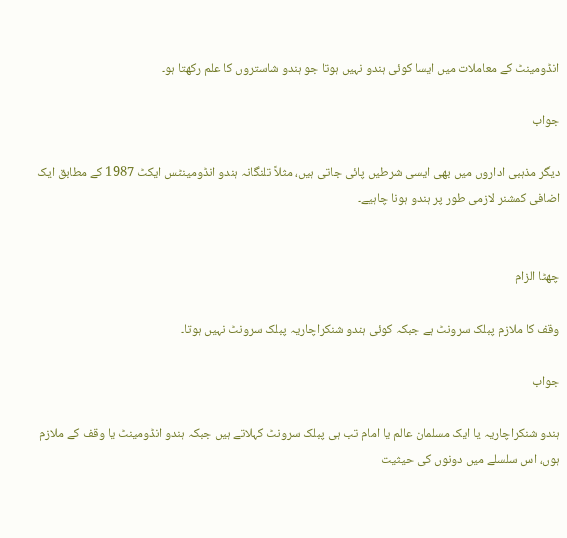انڈومینٹ کے معاملات میں ایسا کوئی ہندو نہیں ہوتا جو ہندو شاستروں کا علم رکھتا ہو۔

جواب

دیگر مذہبی اداروں میں بھی ایسی شرطیں پائی جاتی ہیں، مثلاً تلنگانہ ہندو انڈومینٹس ایکٹ 1987 کے مطابق ایک اضافی کمشنر لازمی طور پر ہندو ہونا چاہیے۔


چھٹا الزام

وقف کا ملازم پبلک سرونٹ ہے جبکہ کوئی ہندو شنکراچاریہ پبلک سرونٹ نہیں ہوتا۔

جواب

ہندو شنکراچاریہ یا ایک مسلمان عالم یا امام تب ہی پبلک سرونٹ کہلاتے ہیں جبکہ ہندو انڈومینٹ یا وقف کے ملازم ہوں، اس سلسلے میں دونوں کی حیثیت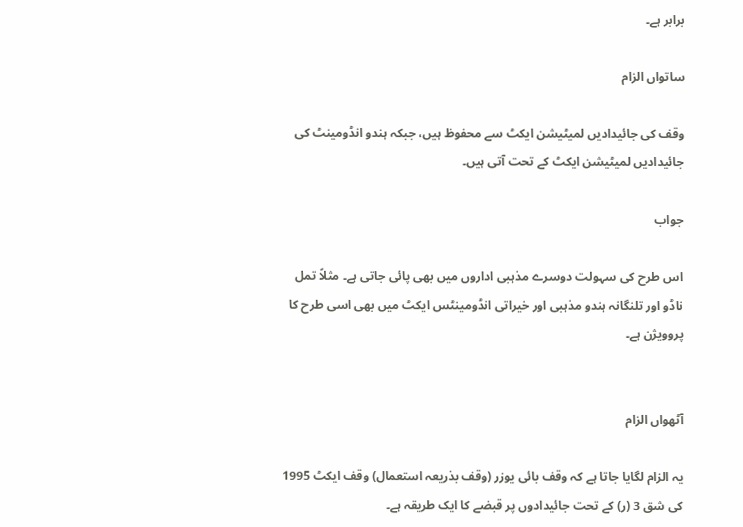برابر ہے۔

ساتواں الزام

وقف کی جائیدادیں لمیٹیشن ایکٹ سے محفوظ ہیں، جبکہ ہندو انڈومینٹ کی جائیدادیں لمیٹیشن ایکٹ کے تحت آتی ہیں۔

جواب

اس طرح کی سہولت دوسرے مذہبی اداروں میں بھی پائی جاتی ہے۔ مثلاً تمل ناڈو اور تلنگانہ ہندو مذہبی اور خیراتی انڈومینٹس ایکٹ میں بھی اسی طرح کا پروویژن ہے۔


آٹھواں الزام

یہ الزام لگایا جاتا ہے کہ وقف بائی یوزر (وقف بذریعہ استعمال) وقف ایکٹ 1995 کی شق 3 (ر) کے تحت جائیدادوں پر قبضے کا ایک طریقہ ہے۔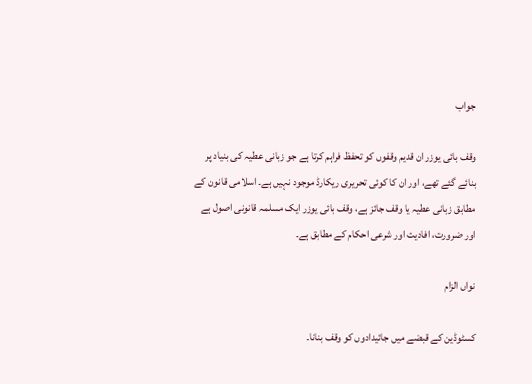جواب

وقف بائی یوزر ان قدیم وقفوں کو تحفظ فراہم کرتا ہے جو زبانی عطیہ کی بنیاد پر بنائے گئے تھے، اور ان کا کوئی تحریری ریکارڈ موجود نہیں ہے۔ اسلامی قانون کے مطابق زبانی عطیہ یا وقف جائز ہے، وقف بائی یوزر ایک مسلمہ قانونی اصول ہے اور ضرورت، افادیت اور شرعی احکام کے مطابق ہے۔

نواں الزام

کسٹوڈین کے قبضے میں جائیدادوں کو وقف بنانا۔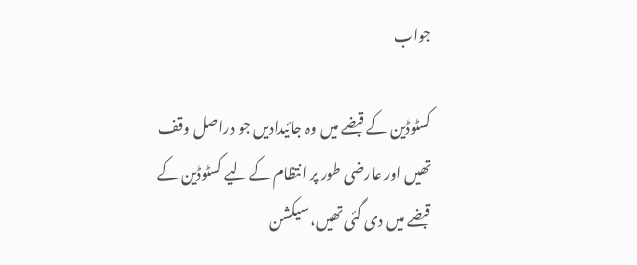جواب

کسٹوڈین کے قبضے میں وہ جائیدادیں جو دراصل وقف تھیں اور عارضی طور پر انتظام کے لیے کسٹوڈین کے قبضے میں دی گئی تھیں، سیکشن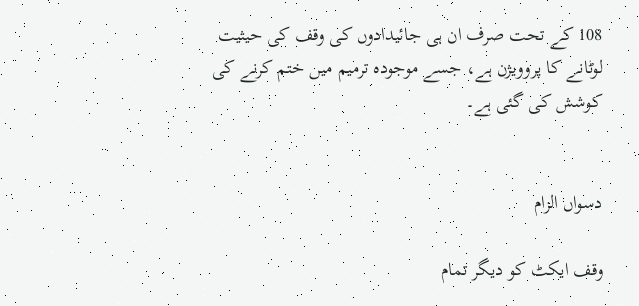108 کے تحت صرف ان ہی جائیدادوں کی وقف کی حیثیت لوٹانے کا پروویژن ہے، جسے موجودہ ترمیم میں ختم کرنے کی کوشش کی گئی ہے۔


دسواں الزام

وقف ایکٹ کو دیگر تمام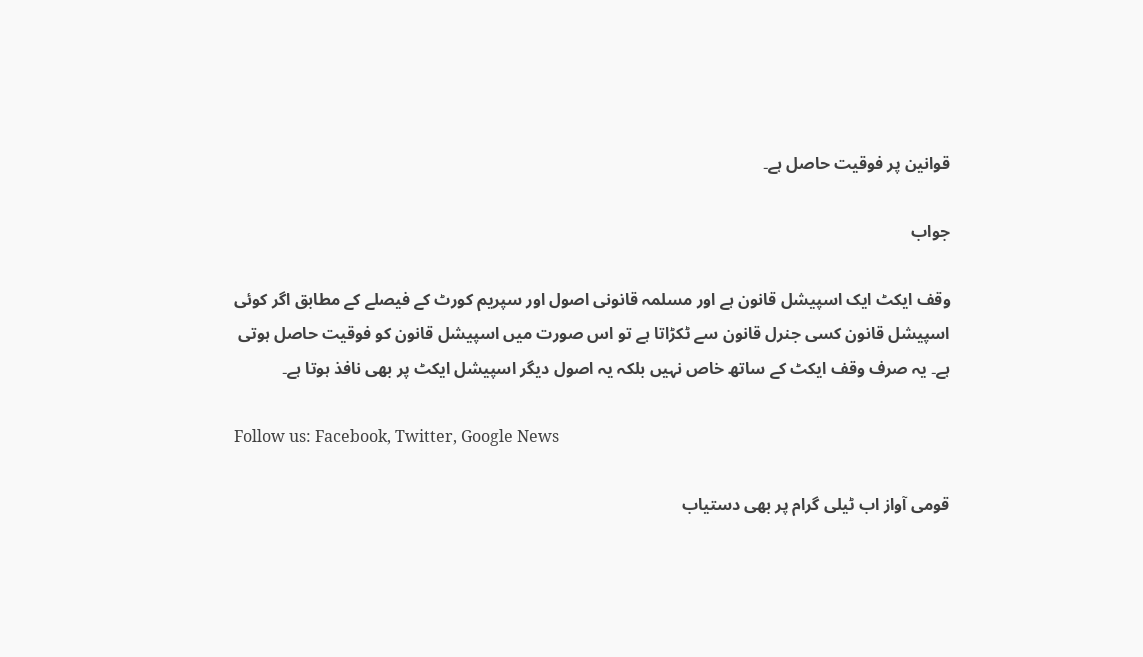قوانین پر فوقیت حاصل ہے۔

جواب

وقف ایکٹ ایک اسپیشل قانون ہے اور مسلمہ قانونی اصول اور سپریم کورٹ کے فیصلے کے مطابق اگر کوئی اسپیشل قانون کسی جنرل قانون سے ٹکڑاتا ہے تو اس صورت میں اسپیشل قانون کو فوقیت حاصل ہوتی ہے۔ یہ صرف وقف ایکٹ کے ساتھ خاص نہیں بلکہ یہ اصول دیگر اسپیشل ایکٹ پر بھی نافذ ہوتا ہے۔

Follow us: Facebook, Twitter, Google News

قومی آواز اب ٹیلی گرام پر بھی دستیاب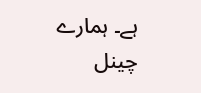ہے۔ ہمارے چینل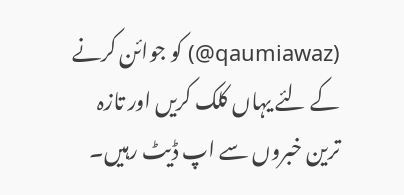(qaumiawaz@) کو جوائن کرنے کے لئے یہاں کلک کریں اور تازہ ترین خبروں سے اپ ڈیٹ رہیں۔